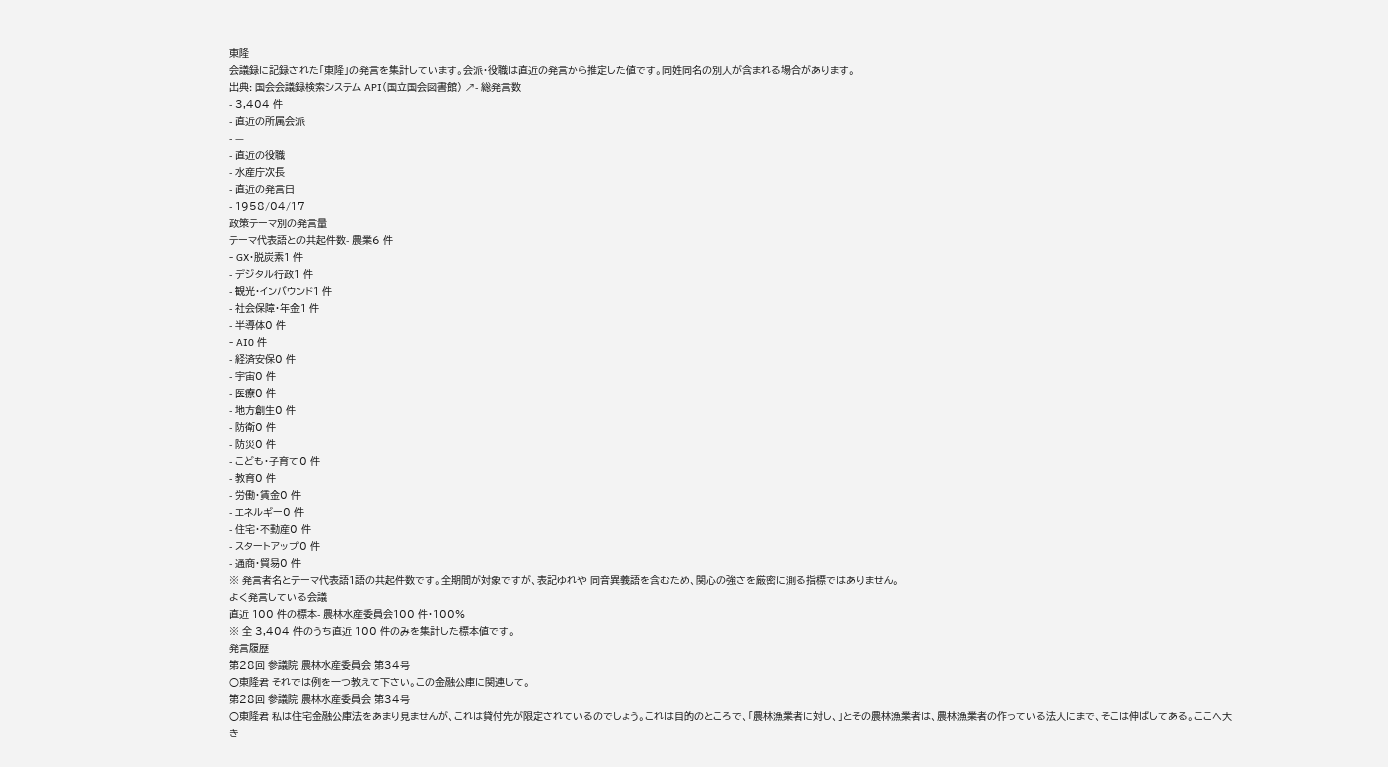東隆
会議録に記録された「東隆」の発言を集計しています。会派・役職は直近の発言から推定した値です。同姓同名の別人が含まれる場合があります。
出典: 国会会議録検索システム API(国立国会図書館) ↗- 総発言数
- 3,404 件
- 直近の所属会派
- —
- 直近の役職
- 水産庁次長
- 直近の発言日
- 1958/04/17
政策テーマ別の発言量
テーマ代表語との共起件数- 農業6 件
- GX・脱炭素1 件
- デジタル行政1 件
- 観光・インバウンド1 件
- 社会保障・年金1 件
- 半導体0 件
- AI0 件
- 経済安保0 件
- 宇宙0 件
- 医療0 件
- 地方創生0 件
- 防衛0 件
- 防災0 件
- こども・子育て0 件
- 教育0 件
- 労働・賃金0 件
- エネルギー0 件
- 住宅・不動産0 件
- スタートアップ0 件
- 通商・貿易0 件
※ 発言者名とテーマ代表語1語の共起件数です。全期間が対象ですが、表記ゆれや 同音異義語を含むため、関心の強さを厳密に測る指標ではありません。
よく発言している会議
直近 100 件の標本- 農林水産委員会100 件・100%
※ 全 3,404 件のうち直近 100 件のみを集計した標本値です。
発言履歴
第28回 参議院 農林水産委員会 第34号
○東隆君 それでは例を一つ教えて下さい。この金融公庫に関連して。
第28回 参議院 農林水産委員会 第34号
○東隆君 私は住宅金融公庫法をあまり見ませんが、これは貸付先が限定されているのでしょう。これは目的のところで、「農林漁業者に対し、」とその農林漁業者は、農林漁業者の作っている法人にまで、そこは伸ばしてある。ここへ大き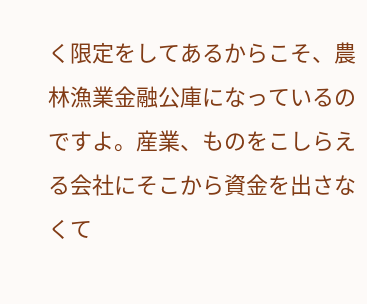く限定をしてあるからこそ、農林漁業金融公庫になっているのですよ。産業、ものをこしらえる会社にそこから資金を出さなくて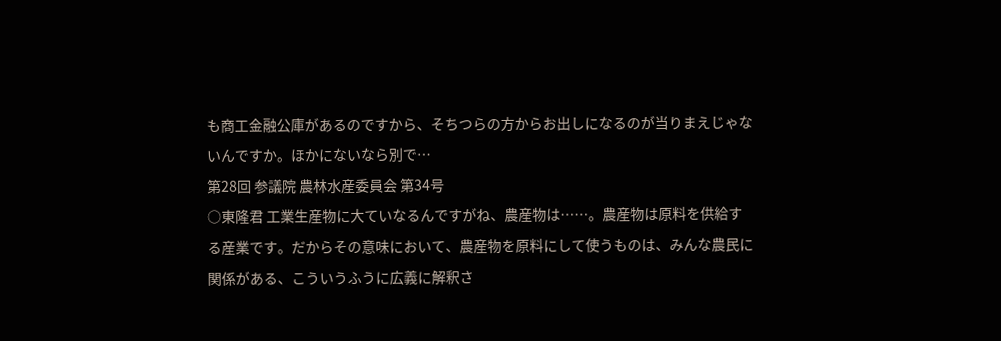も商工金融公庫があるのですから、そちつらの方からお出しになるのが当りまえじゃないんですか。ほかにないなら別で…
第28回 参議院 農林水産委員会 第34号
○東隆君 工業生産物に大ていなるんですがね、農産物は……。農産物は原料を供給する産業です。だからその意味において、農産物を原料にして使うものは、みんな農民に関係がある、こういうふうに広義に解釈さ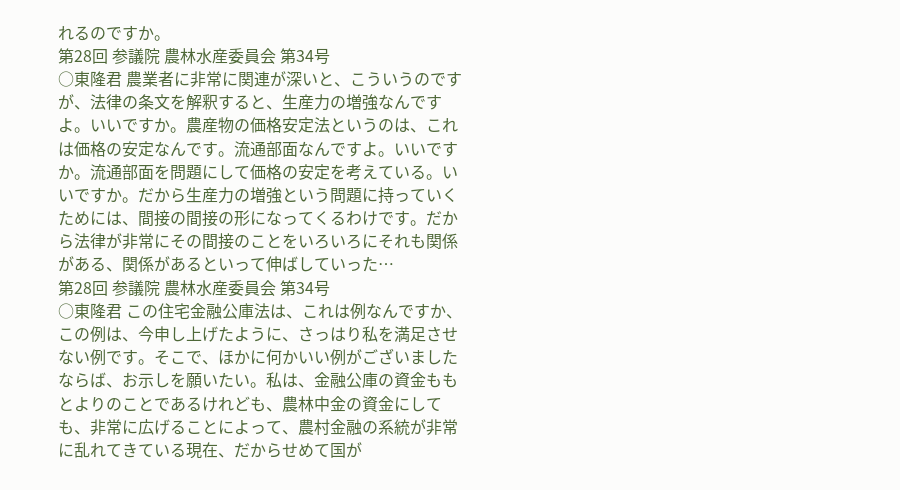れるのですか。
第28回 参議院 農林水産委員会 第34号
○東隆君 農業者に非常に関連が深いと、こういうのですが、法律の条文を解釈すると、生産力の増強なんですよ。いいですか。農産物の価格安定法というのは、これは価格の安定なんです。流通部面なんですよ。いいですか。流通部面を問題にして価格の安定を考えている。いいですか。だから生産力の増強という問題に持っていくためには、間接の間接の形になってくるわけです。だから法律が非常にその間接のことをいろいろにそれも関係がある、関係があるといって伸ばしていった…
第28回 参議院 農林水産委員会 第34号
○東隆君 この住宅金融公庫法は、これは例なんですか、この例は、今申し上げたように、さっはり私を満足させない例です。そこで、ほかに何かいい例がございましたならば、お示しを願いたい。私は、金融公庫の資金ももとよりのことであるけれども、農林中金の資金にしても、非常に広げることによって、農村金融の系統が非常に乱れてきている現在、だからせめて国が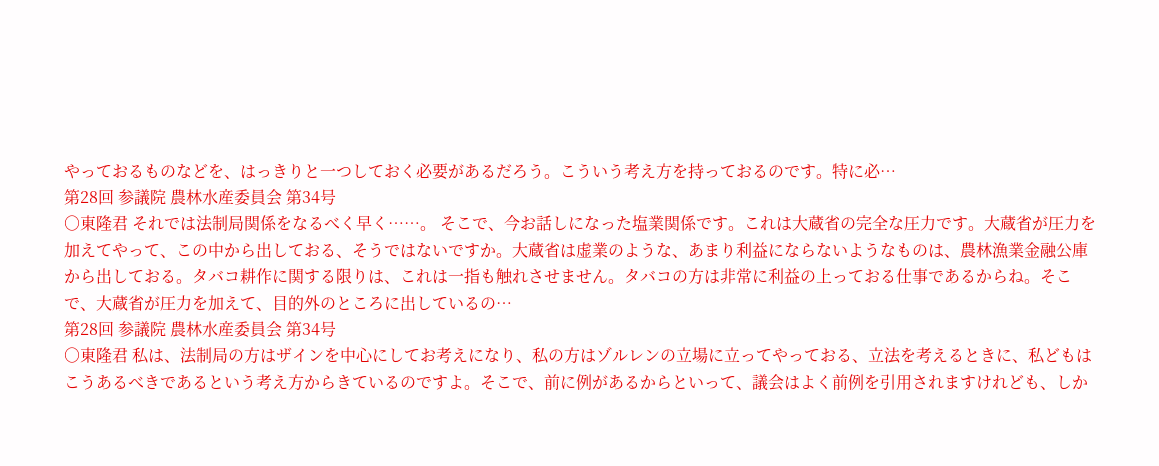やっておるものなどを、はっきりと一つしておく必要があるだろう。こういう考え方を持っておるのです。特に必…
第28回 参議院 農林水産委員会 第34号
○東隆君 それでは法制局関係をなるべく早く……。 そこで、今お話しになった塩業関係です。これは大蔵省の完全な圧力です。大蔵省が圧力を加えてやって、この中から出しておる、そうではないですか。大蔵省は虚業のような、あまり利益にならないようなものは、農林漁業金融公庫から出しておる。タバコ耕作に関する限りは、これは一指も触れさせません。タバコの方は非常に利益の上っておる仕事であるからね。そこで、大蔵省が圧力を加えて、目的外のところに出しているの…
第28回 参議院 農林水産委員会 第34号
○東隆君 私は、法制局の方はザインを中心にしてお考えになり、私の方はゾルレンの立場に立ってやっておる、立法を考えるときに、私どもはこうあるべきであるという考え方からきているのですよ。そこで、前に例があるからといって、議会はよく前例を引用されますけれども、しか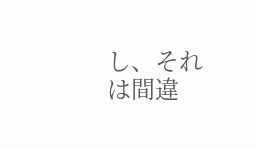し、それは間違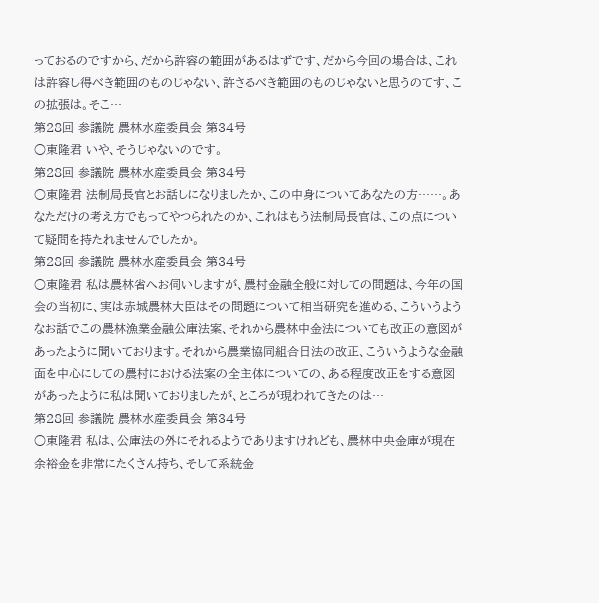っておるのですから、だから許容の範囲があるはずです、だから今回の場合は、これは許容し得べき範囲のものじゃない、許さるべき範囲のものじゃないと思うのてす、この拡張は。そこ…
第28回 参議院 農林水産委員会 第34号
○東隆君 いや、そうじゃないのです。
第28回 参議院 農林水産委員会 第34号
○東隆君 法制局長官とお話しになりましたか、この中身についてあなたの方……。あなただけの考え方でもってやつられたのか、これはもう法制局長官は、この点について疑問を持たれませんでしたか。
第28回 参議院 農林水産委員会 第34号
○東隆君 私は農林省へお伺いしますが、農村金融全般に対しての問題は、今年の国会の当初に、実は赤城農林大臣はその問題について相当研究を進める、こういうようなお話でこの農林漁業金融公庫法案、それから農林中金法についても改正の意図があったように聞いております。それから農業協同組合日法の改正、こういうような金融面を中心にしての農村における法案の全主体についての、ある程度改正をする意図があったように私は聞いておりましたが、ところが現われてきたのは…
第28回 参議院 農林水産委員会 第34号
○東隆君 私は、公庫法の外にそれるようでありますけれども、農林中央金庫が現在余裕金を非常にたくさん持ち、そして系統金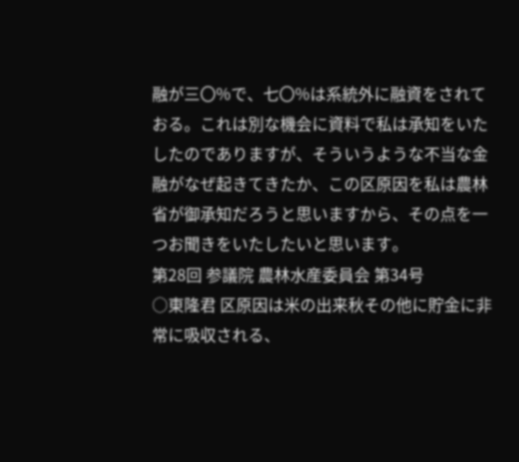融が三〇%で、七〇%は系統外に融資をされておる。これは別な機会に資料で私は承知をいたしたのでありますが、そういうような不当な金融がなぜ起きてきたか、この区原因を私は農林省が御承知だろうと思いますから、その点を一つお聞きをいたしたいと思います。
第28回 参議院 農林水産委員会 第34号
○東隆君 区原因は米の出来秋その他に貯金に非常に吸収される、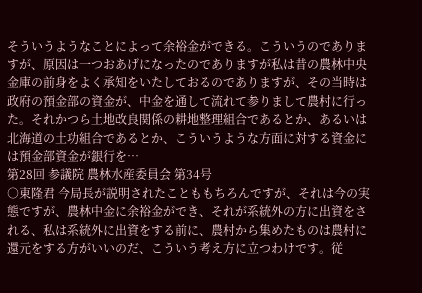そういうようなことによって余裕金ができる。こういうのでありますが、原因は一つおあげになったのでありますが私は昔の農林中央金庫の前身をよく承知をいたしておるのでありますが、その当時は政府の預金部の資金が、中金を通して流れて参りまして農村に行った。それかつら土地改良関係の耕地整理組合であるとか、あるいは北海道の土功組合であるとか、こういうような方面に対する資金には預金部資金が銀行を…
第28回 参議院 農林水産委員会 第34号
○東隆君 今局長が説明されたことももちろんですが、それは今の実態ですが、農林中金に余裕金ができ、それが系統外の方に出資をされる、私は系統外に出資をする前に、農村から集めたものは農村に還元をする方がいいのだ、こういう考え方に立つわけです。従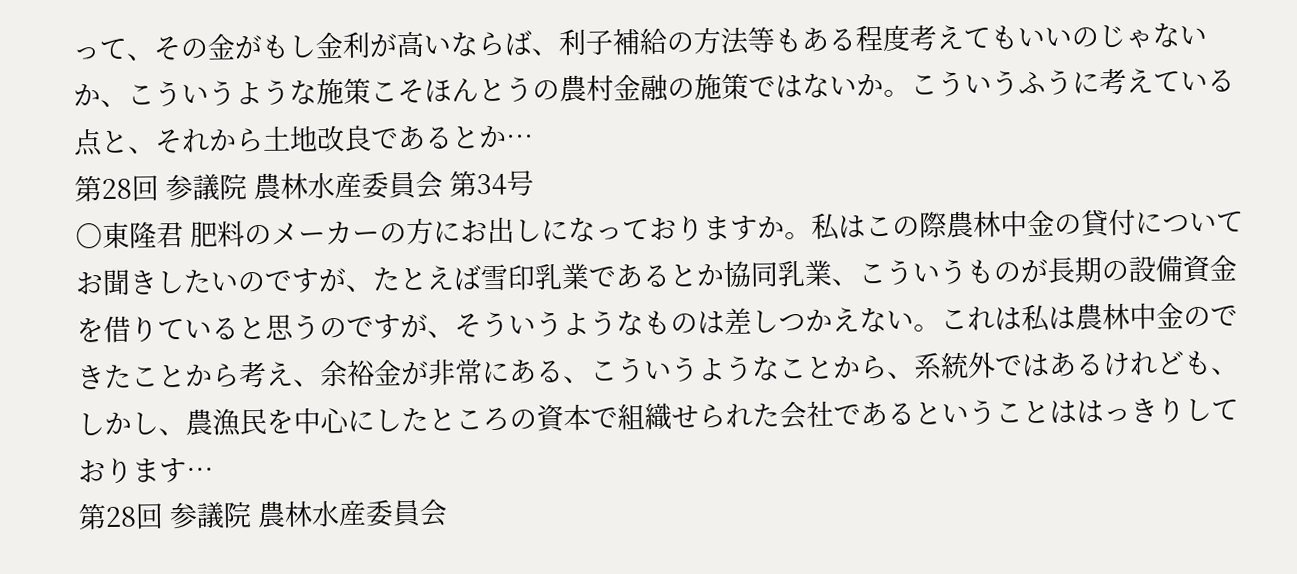って、その金がもし金利が高いならば、利子補給の方法等もある程度考えてもいいのじゃないか、こういうような施策こそほんとうの農村金融の施策ではないか。こういうふうに考えている点と、それから土地改良であるとか…
第28回 参議院 農林水産委員会 第34号
○東隆君 肥料のメーカーの方にお出しになっておりますか。私はこの際農林中金の貸付についてお聞きしたいのですが、たとえば雪印乳業であるとか協同乳業、こういうものが長期の設備資金を借りていると思うのですが、そういうようなものは差しつかえない。これは私は農林中金のできたことから考え、余裕金が非常にある、こういうようなことから、系統外ではあるけれども、しかし、農漁民を中心にしたところの資本で組織せられた会社であるということははっきりしております…
第28回 参議院 農林水産委員会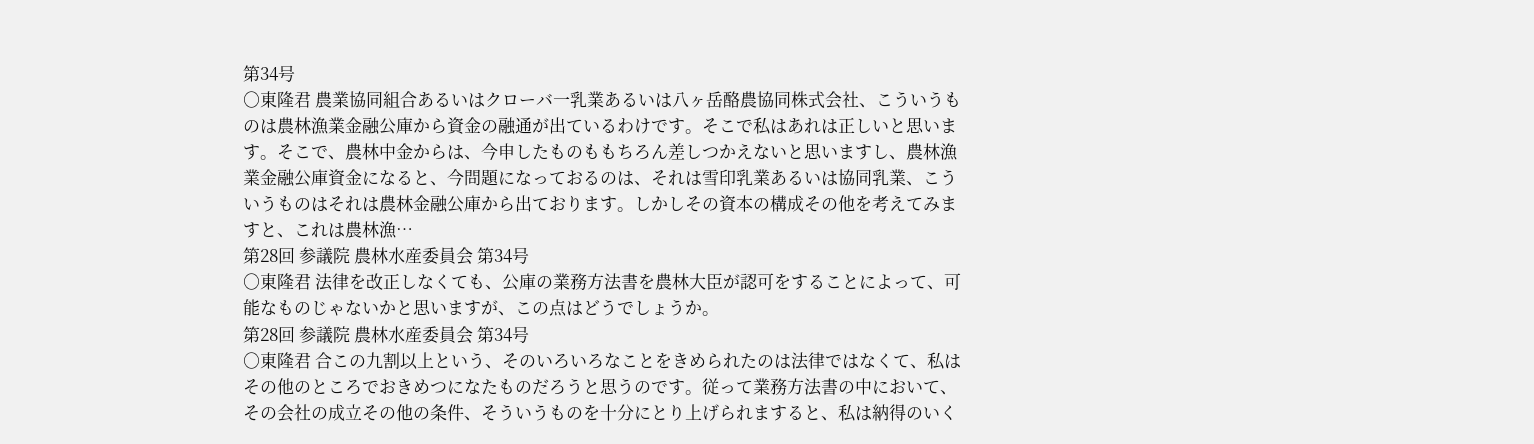第34号
○東隆君 農業協同組合あるいはクローバ一乳業あるいは八ヶ岳酪農協同株式会社、こういうものは農林漁業金融公庫から資金の融通が出ているわけです。そこで私はあれは正しいと思います。そこで、農林中金からは、今申したものももちろん差しつかえないと思いますし、農林漁業金融公庫資金になると、今問題になっておるのは、それは雪印乳業あるいは協同乳業、こういうものはそれは農林金融公庫から出ております。しかしその資本の構成その他を考えてみますと、これは農林漁…
第28回 参議院 農林水産委員会 第34号
○東隆君 法律を改正しなくても、公庫の業務方法書を農林大臣が認可をすることによって、可能なものじゃないかと思いますが、この点はどうでしょうか。
第28回 参議院 農林水産委員会 第34号
○東隆君 合この九割以上という、そのいろいろなことをきめられたのは法律ではなくて、私はその他のところでおきめつになたものだろうと思うのです。従って業務方法書の中において、その会社の成立その他の条件、そういうものを十分にとり上げられますると、私は納得のいく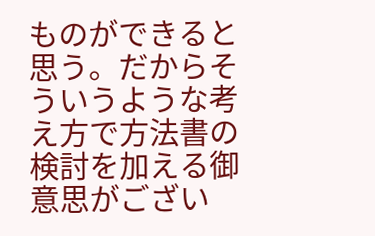ものができると思う。だからそういうような考え方で方法書の検討を加える御意思がござい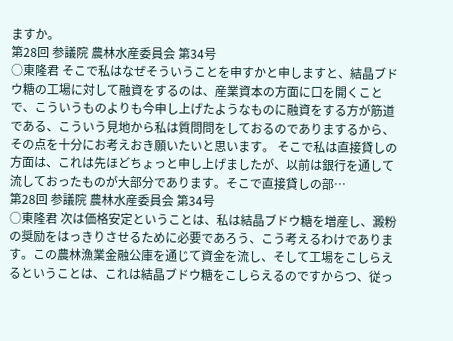ますか。
第28回 参議院 農林水産委員会 第34号
○東隆君 そこで私はなぜそういうことを申すかと申しますと、結晶ブドウ糖の工場に対して融資をするのは、産業資本の方面に口を開くことで、こういうものよりも今申し上げたようなものに融資をする方が筋道である、こういう見地から私は質問問をしておるのでありまするから、その点を十分にお考えおき願いたいと思います。 そこで私は直接貸しの方面は、これは先ほどちょっと申し上げましたが、以前は銀行を通して流しておったものが大部分であります。そこで直接貸しの部…
第28回 参議院 農林水産委員会 第34号
○東隆君 次は価格安定ということは、私は結晶ブドウ糖を増産し、澱粉の奨励をはっきりさせるために必要であろう、こう考えるわけであります。この農林漁業金融公庫を通じて資金を流し、そして工場をこしらえるということは、これは結晶ブドウ糖をこしらえるのですからつ、従っ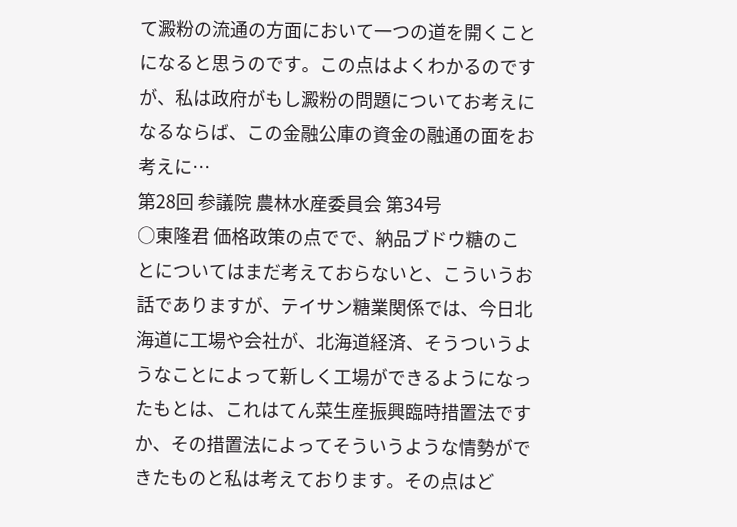て澱粉の流通の方面において一つの道を開くことになると思うのです。この点はよくわかるのですが、私は政府がもし澱粉の問題についてお考えになるならば、この金融公庫の資金の融通の面をお考えに…
第28回 参議院 農林水産委員会 第34号
○東隆君 価格政策の点でで、納品ブドウ糖のことについてはまだ考えておらないと、こういうお話でありますが、テイサン糖業関係では、今日北海道に工場や会社が、北海道経済、そうついうようなことによって新しく工場ができるようになったもとは、これはてん菜生産振興臨時措置法ですか、その措置法によってそういうような情勢ができたものと私は考えております。その点はど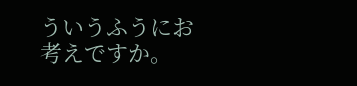ういうふうにお考えですか。